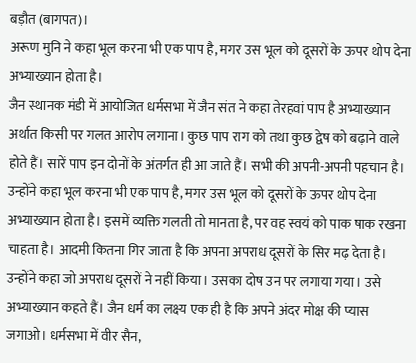बड़ौत (बागपत)।
अरूण मुनि ने कहा भूल करना भी एक पाप है, मगर उस भूल को दूसरों के ऊपर थोप देना अभ्याख्यान होता है।
जैन स्थानक मंडी में आयोजित धर्मसभा में जैन संत ने कहा तेरहवां पाप है अभ्याख्यान अर्थात किसी पर गलत आरोप लगाना। कुछ पाप राग को तथा कुछ द्वेष को बढ़ाने वाले होते हैं। सारें पाप इन दोनों के अंतर्गत ही आ जाते हैं। सभी की अपनी-अपनी पहचान है। उन्होंने कहा भूल करना भी एक पाप है, मगर उस भूल को दूसरों के ऊपर थोप देना अभ्याख्यान होता है। इसमें व्यक्ति गलती तो मानता है, पर वह स्वयं को पाक षाक रखना चाहता है। आदमी कितना गिर जाता है कि अपना अपराध दूसरों के सिर मढ़ देता है। उन्होंने कहा जो अपराध दूसरों ने नहीं किया। उसका दोष उन पर लगाया गया। उसे अभ्याख्यान कहते हैं। जैन धर्म का लक्ष्य एक ही है कि अपने अंदर मोक्ष की प्यास जगाओ। धर्मसभा में वीर सैन,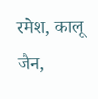रमेश, कालू जैन,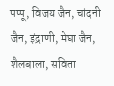पप्पू, विजय जैन, चांदनी जैन, इंद्राणी, मेघा जैन, शैलबाला, सविता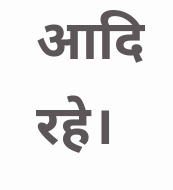आदि रहे।